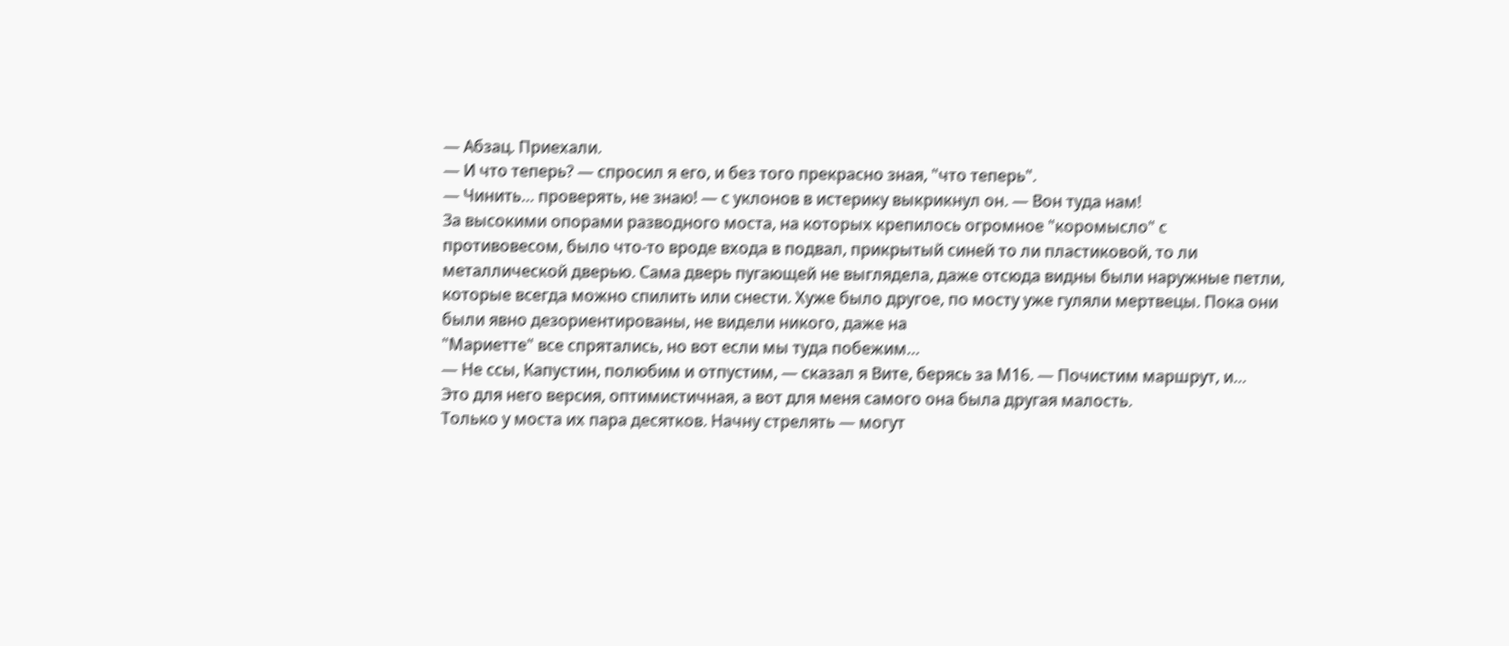— Абзац. Приехали.
— И что теперь? — спросил я его, и без того прекрасно зная, "что теперь".
— Чинить… проверять, не знаю! — с уклонов в истерику выкрикнул он. — Вон туда нам!
За высокими опорами разводного моста, на которых крепилось огромное "коромысло" с противовесом, было что-то вроде входа в подвал, прикрытый синей то ли пластиковой, то ли металлической дверью. Сама дверь пугающей не выглядела, даже отсюда видны были наружные петли, которые всегда можно спилить или снести. Хуже было другое, по мосту уже гуляли мертвецы. Пока они были явно дезориентированы, не видели никого, даже на
"Мариетте" все спрятались, но вот если мы туда побежим…
— Не ссы, Капустин, полюбим и отпустим, — сказал я Вите, берясь за М16. — Почистим маршрут, и…
Это для него версия, оптимистичная, а вот для меня самого она была другая малость.
Только у моста их пара десятков. Начну стрелять — могут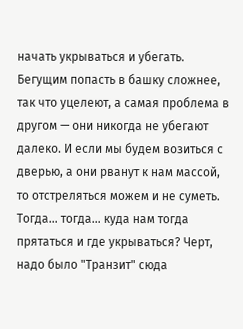начать укрываться и убегать.
Бегущим попасть в башку сложнее, так что уцелеют, а самая проблема в другом — они никогда не убегают далеко. И если мы будем возиться с дверью, а они рванут к нам массой, то отстреляться можем и не суметь. Тогда… тогда… куда нам тогда прятаться и где укрываться? Черт, надо было "Транзит" сюда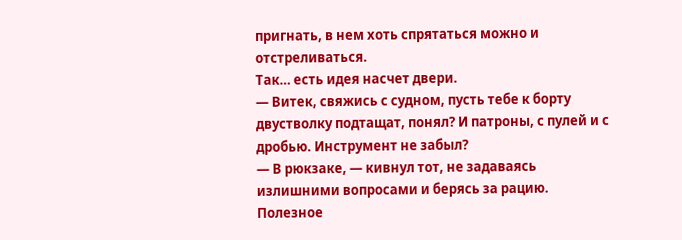пригнать, в нем хоть спрятаться можно и отстреливаться.
Так… есть идея насчет двери.
— Витек, свяжись с судном, пусть тебе к борту двустволку подтащат, понял? И патроны, с пулей и с дробью. Инструмент не забыл?
— В рюкзаке, — кивнул тот, не задаваясь излишними вопросами и берясь за рацию.
Полезное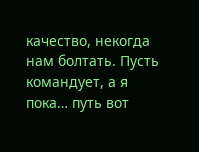качество, некогда нам болтать. Пусть командует, а я пока… путь вот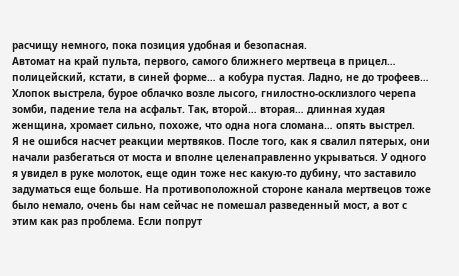расчищу немного, пока позиция удобная и безопасная.
Автомат на край пульта, первого, самого ближнего мертвеца в прицел… полицейский, кстати, в синей форме… а кобура пустая. Ладно, не до трофеев…
Хлопок выстрела, бурое облачко возле лысого, гнилостно-осклизлого черепа зомби, падение тела на асфальт. Так, второй… вторая… длинная худая женщина, хромает сильно, похоже, что одна нога сломана… опять выстрел.
Я не ошибся насчет реакции мертвяков. После того, как я свалил пятерых, они начали разбегаться от моста и вполне целенаправленно укрываться. У одного я увидел в руке молоток, еще один тоже нес какую-то дубину, что заставило задуматься еще больше. На противоположной стороне канала мертвецов тоже было немало, очень бы нам сейчас не помешал разведенный мост, а вот с этим как раз проблема. Если попрут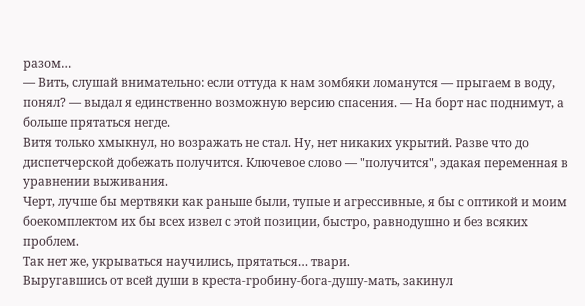разом…
— Вить, слушай внимательно: если оттуда к нам зомбяки ломанутся — прыгаем в воду, понял? — выдал я единственно возможную версию спасения. — На борт нас поднимут, а больше прятаться негде.
Витя только хмыкнул, но возражать не стал. Ну, нет никаких укрытий. Разве что до диспетчерской добежать получится. Ключевое слово — "получится", эдакая переменная в уравнении выживания.
Черт, лучше бы мертвяки как раньше были, тупые и агрессивные, я бы с оптикой и моим боекомплектом их бы всех извел с этой позиции, быстро, равнодушно и без всяких проблем.
Так нет же, укрываться научились, прятаться… твари.
Выругавшись от всей души в креста-гробину-бога-душу-мать, закинул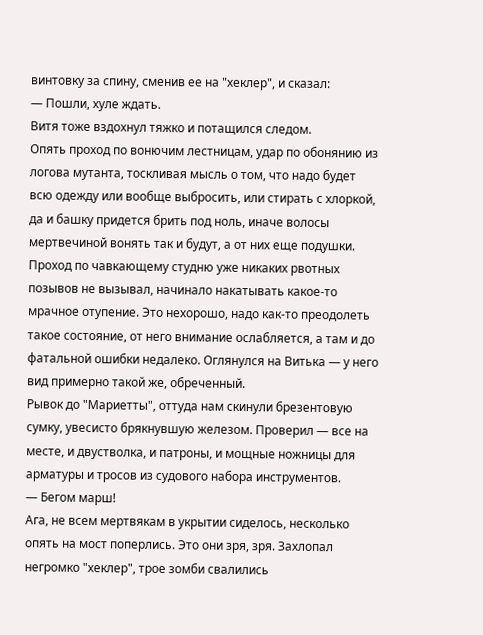винтовку за спину, сменив ее на "хеклер", и сказал:
— Пошли, хуле ждать.
Витя тоже вздохнул тяжко и потащился следом.
Опять проход по вонючим лестницам, удар по обонянию из логова мутанта, тоскливая мысль о том, что надо будет всю одежду или вообще выбросить, или стирать с хлоркой, да и башку придется брить под ноль, иначе волосы мертвечиной вонять так и будут, а от них еще подушки.
Проход по чавкающему студню уже никаких рвотных позывов не вызывал, начинало накатывать какое-то мрачное отупение. Это нехорошо, надо как-то преодолеть такое состояние, от него внимание ослабляется, а там и до фатальной ошибки недалеко. Оглянулся на Витька — у него вид примерно такой же, обреченный.
Рывок до "Мариетты", оттуда нам скинули брезентовую сумку, увесисто брякнувшую железом. Проверил — все на месте, и двустволка, и патроны, и мощные ножницы для арматуры и тросов из судового набора инструментов.
— Бегом марш!
Ага, не всем мертвякам в укрытии сиделось, несколько опять на мост поперлись. Это они зря, зря. Захлопал негромко "хеклер", трое зомби свалились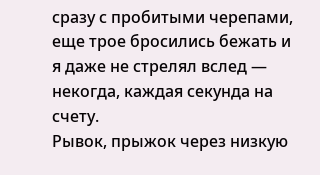сразу с пробитыми черепами, еще трое бросились бежать и я даже не стрелял вслед — некогда, каждая секунда на счету.
Рывок, прыжок через низкую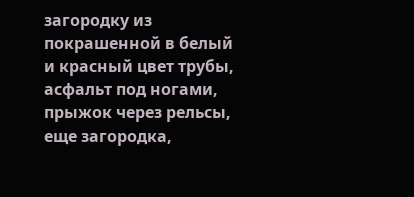загородку из покрашенной в белый и красный цвет трубы, асфальт под ногами, прыжок через рельсы, еще загородка,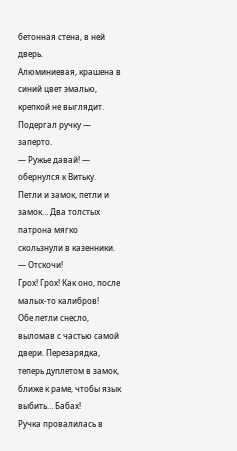бетонная стена, в ней дверь.
Алюминиевая, крашена в синий цвет эмалью, крепкой не выглядит.
Подергал ручку — заперто.
— Ружье давай! — обернулся к Витьку.
Петли и замок, петли и замок… Два толстых патрона мягко скользнули в казенники.
— Отскочи!
Грох! Грох! Как оно, после малых-то калибров!
Обе петли снесло, выломав с частью самой двери. Перезарядка, теперь дуплетом в замок, ближе к раме, чтобы язык выбить… Бабах!
Ручка провалилась в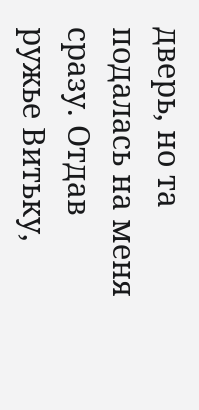дверь, но та подалась на меня сразу. Отдав ружье Витьку,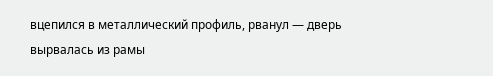вцепился в металлический профиль, рванул — дверь вырвалась из рамы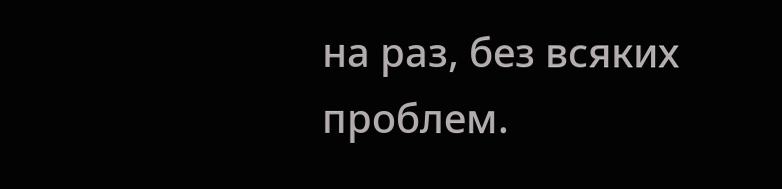на раз, без всяких проблем.